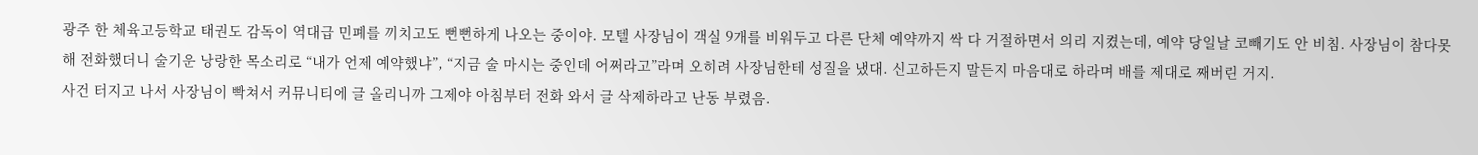광주 한 체육고등학교 태권도 감독이 역대급 민폐를 끼치고도 뻔뻔하게 나오는 중이야. 모텔 사장님이 객실 9개를 비워두고 다른 단체 예약까지 싹 다 거절하면서 의리 지켰는데, 예약 당일날 코빼기도 안 비침. 사장님이 참다못해 전화했더니 술기운 낭랑한 목소리로 “내가 언제 예약했냐”, “지금 술 마시는 중인데 어쩌라고”라며 오히려 사장님한테 성질을 냈대. 신고하든지 말든지 마음대로 하라며 배를 제대로 째버린 거지.
사건 터지고 나서 사장님이 빡쳐서 커뮤니티에 글 올리니까 그제야 아침부터 전화 와서 글 삭제하라고 난동 부렸음.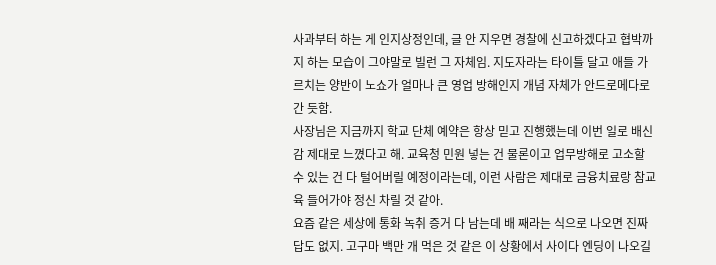사과부터 하는 게 인지상정인데, 글 안 지우면 경찰에 신고하겠다고 협박까지 하는 모습이 그야말로 빌런 그 자체임. 지도자라는 타이틀 달고 애들 가르치는 양반이 노쇼가 얼마나 큰 영업 방해인지 개념 자체가 안드로메다로 간 듯함.
사장님은 지금까지 학교 단체 예약은 항상 믿고 진행했는데 이번 일로 배신감 제대로 느꼈다고 해. 교육청 민원 넣는 건 물론이고 업무방해로 고소할 수 있는 건 다 털어버릴 예정이라는데, 이런 사람은 제대로 금융치료랑 참교육 들어가야 정신 차릴 것 같아.
요즘 같은 세상에 통화 녹취 증거 다 남는데 배 째라는 식으로 나오면 진짜 답도 없지. 고구마 백만 개 먹은 것 같은 이 상황에서 사이다 엔딩이 나오길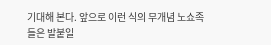기대해 본다. 앞으로 이런 식의 무개념 노쇼족들은 발붙일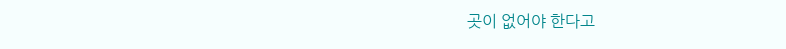곳이 없어야 한다고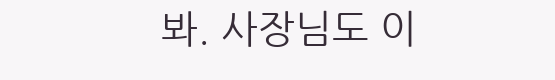봐. 사장님도 이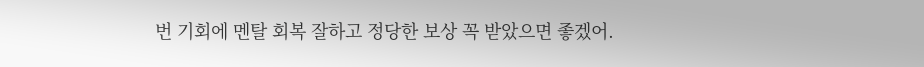번 기회에 멘탈 회복 잘하고 정당한 보상 꼭 받았으면 좋겠어.